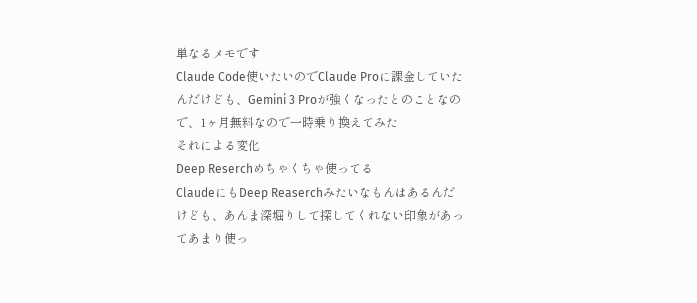単なるメモです
Claude Code使いたいのでClaude Proに課金していたんだけども、Gemini 3 Proが強くなったとのことなので、1ヶ月無料なので一時乗り換えてみた
それによる変化
Deep Reserchめちゃくちゃ使ってる
ClaudeにもDeep Reaserchみたいなもんはあるんだけども、あんま深堀りして探してくれない印象があってあまり使っ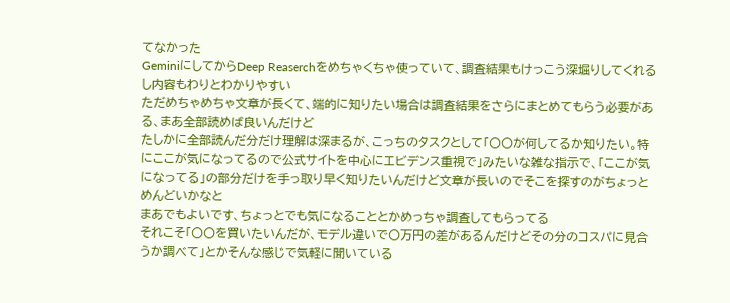てなかった
GeminiにしてからDeep Reaserchをめちゃくちゃ使っていて、調査結果もけっこう深堀りしてくれるし内容もわりとわかりやすい
ただめちゃめちゃ文章が長くて、端的に知りたい場合は調査結果をさらにまとめてもらう必要がある、まあ全部読めば良いんだけど
たしかに全部読んだ分だけ理解は深まるが、こっちのタスクとして「〇〇が何してるか知りたい。特にここが気になってるので公式サイトを中心にエビデンス重視で」みたいな雑な指示で、「ここが気になってる」の部分だけを手っ取り早く知りたいんだけど文章が長いのでそこを探すのがちょっとめんどいかなと
まあでもよいです、ちょっとでも気になることとかめっちゃ調査してもらってる
それこそ「〇〇を買いたいんだが、モデル違いで〇万円の差があるんだけどその分のコスパに見合うか調べて」とかそんな感じで気軽に聞いている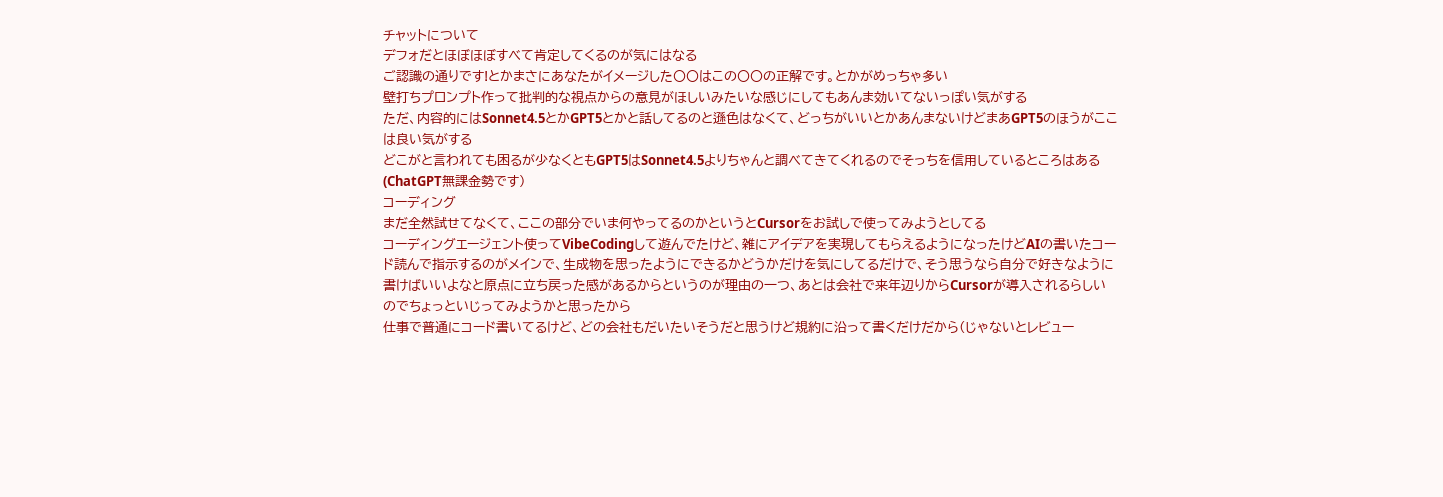チャットについて
デフォだとほぼほぼすべて肯定してくるのが気にはなる
ご認識の通りです!とかまさにあなたがイメージした〇〇はこの〇〇の正解です。とかがめっちゃ多い
壁打ちプロンプト作って批判的な視点からの意見がほしいみたいな感じにしてもあんま効いてないっぽい気がする
ただ、内容的にはSonnet4.5とかGPT5とかと話してるのと遜色はなくて、どっちがいいとかあんまないけどまあGPT5のほうがここは良い気がする
どこがと言われても困るが少なくともGPT5はSonnet4.5よりちゃんと調べてきてくれるのでそっちを信用しているところはある(ChatGPT無課金勢です)
コーディング
まだ全然試せてなくて、ここの部分でいま何やってるのかというとCursorをお試しで使ってみようとしてる
コーディングエージェント使ってVibeCodingして遊んでたけど、雑にアイデアを実現してもらえるようになったけどAIの書いたコード読んで指示するのがメインで、生成物を思ったようにできるかどうかだけを気にしてるだけで、そう思うなら自分で好きなように書けばいいよなと原点に立ち戻った感があるからというのが理由の一つ、あとは会社で来年辺りからCursorが導入されるらしいのでちょっといじってみようかと思ったから
仕事で普通にコード書いてるけど、どの会社もだいたいそうだと思うけど規約に沿って書くだけだから(じゃないとレビュー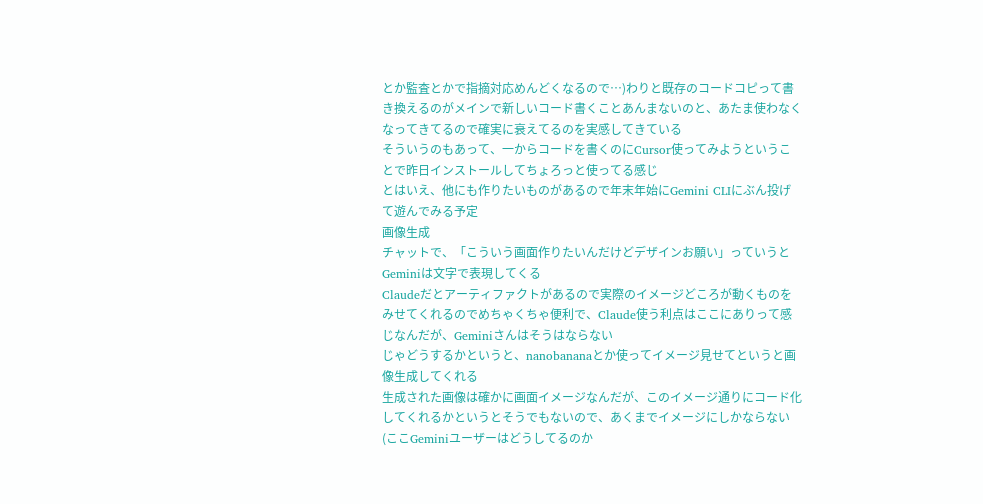とか監査とかで指摘対応めんどくなるので…)わりと既存のコードコピって書き換えるのがメインで新しいコード書くことあんまないのと、あたま使わなくなってきてるので確実に衰えてるのを実感してきている
そういうのもあって、一からコードを書くのにCursor使ってみようということで昨日インストールしてちょろっと使ってる感じ
とはいえ、他にも作りたいものがあるので年末年始にGemini CLIにぶん投げて遊んでみる予定
画像生成
チャットで、「こういう画面作りたいんだけどデザインお願い」っていうとGeminiは文字で表現してくる
Claudeだとアーティファクトがあるので実際のイメージどころが動くものをみせてくれるのでめちゃくちゃ便利で、Claude使う利点はここにありって感じなんだが、Geminiさんはそうはならない
じゃどうするかというと、nanobananaとか使ってイメージ見せてというと画像生成してくれる
生成された画像は確かに画面イメージなんだが、このイメージ通りにコード化してくれるかというとそうでもないので、あくまでイメージにしかならない(ここGeminiユーザーはどうしてるのか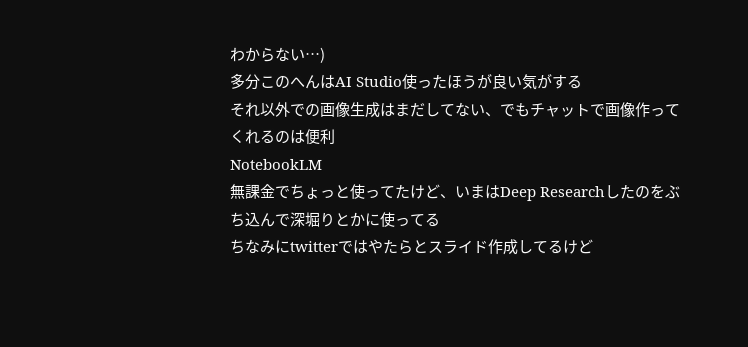わからない…)
多分このへんはAI Studio使ったほうが良い気がする
それ以外での画像生成はまだしてない、でもチャットで画像作ってくれるのは便利
NotebookLM
無課金でちょっと使ってたけど、いまはDeep Researchしたのをぶち込んで深堀りとかに使ってる
ちなみにtwitterではやたらとスライド作成してるけど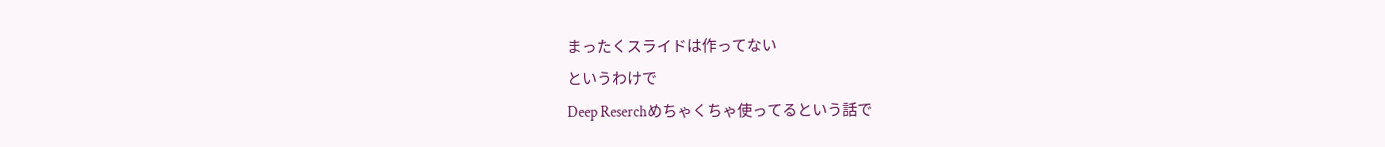まったくスライドは作ってない
というわけで
Deep Reserchめちゃくちゃ使ってるという話で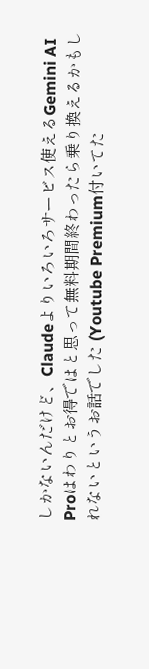しかないんだけど、Claudeよりいろいろサービス使えるGemini AI Proはわりとお得ではと思って無料期間終わったら乗り換えるかもしれないというお話でした (Youtube Premium付いてた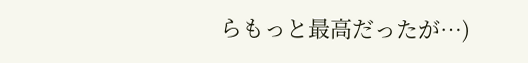らもっと最高だったが…)